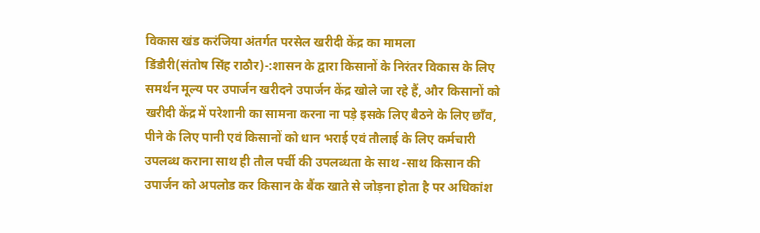विकास खंड करंजिया अंतर्गत परसेल खरीदी केंद्र का मामला
डिंडौरी(संतोष सिंह राठौर)-:शासन के द्वारा किसानों के निरंतर विकास के लिए समर्थन मूल्य पर उपार्जन खरीदने उपार्जन केंद्र खोले जा रहे हैं, और किसानों को खरीदी केंद्र में परेशानी का सामना करना ना पड़े इसके लिए बैठने के लिए छाँव, पीने के लिए पानी एवं किसानों को धान भराई एवं तौलाई के लिए कर्मचारी उपलब्ध कराना साथ ही तौल पर्ची की उपलब्धता के साथ -साथ किसान की उपार्जन को अपलोड कर किसान के बैंक खाते से जोड़ना होता है पर अधिकांश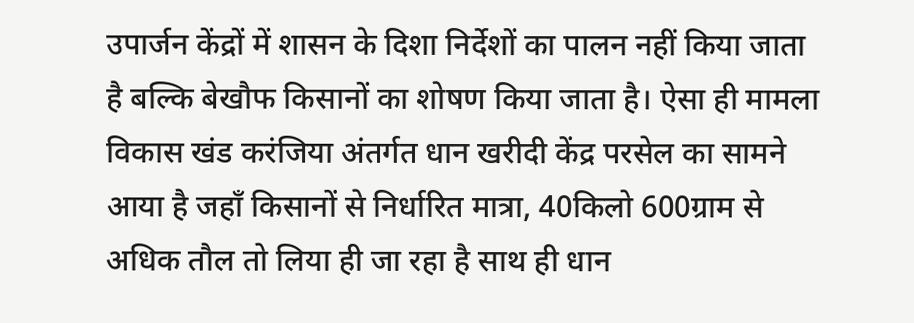उपार्जन केंद्रों में शासन के दिशा निर्देशों का पालन नहीं किया जाता है बल्कि बेखौफ किसानों का शोषण किया जाता है। ऐसा ही मामला विकास खंड करंजिया अंतर्गत धान खरीदी केंद्र परसेल का सामने आया है जहाँ किसानों से निर्धारित मात्रा, 40किलो 600ग्राम से अधिक तौल तो लिया ही जा रहा है साथ ही धान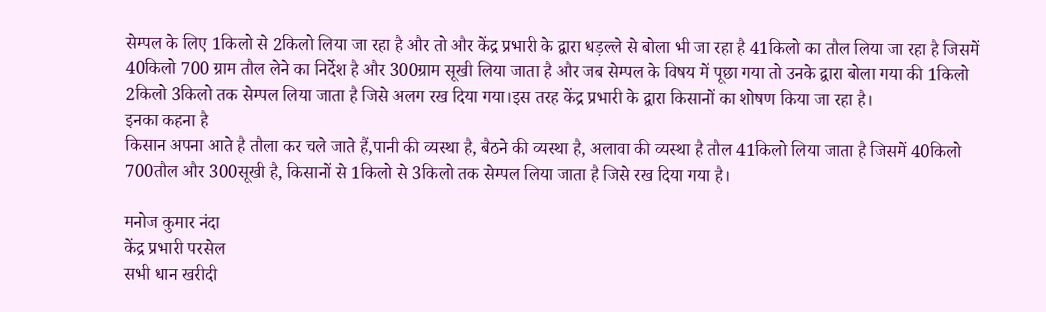सेम्पल के लिए 1किलो से 2किलो लिया जा रहा है और तो और केंद्र प्रभारी के द्वारा धड़ल्ले से बोला भी जा रहा है 41किलो का तौल लिया जा रहा है जिसमें 40किलो 700 ग्राम तौल लेने का निर्देश है और 300ग्राम सूखी लिया जाता है और जब सेम्पल के विषय में पूछा गया तो उनके द्वारा बोला गया की 1किलो 2किलो 3किलो तक सेम्पल लिया जाता है जिसे अलग रख दिया गया।इस तरह केंद्र प्रभारी के द्वारा किसानों का शोषण किया जा रहा है।
इनका कहना है
किसान अपना आते है तौला कर चले जाते हैं,पानी की व्यस्था है, बैठने की व्यस्था है, अलावा की व्यस्था है तौल 41किलो लिया जाता है जिसमें 40किलो 700तौल और 300सूखी है, किसानों से 1किलो से 3किलो तक सेम्पल लिया जाता है जिसे रख दिया गया है।

मनोज कुमार नंदा
केंद्र प्रभारी परसेल
सभी धान खरीदी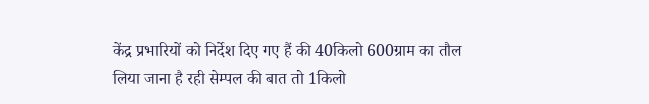केंद्र प्रभारियों को निर्देश दिए गए हैं की 40किलो 600ग्राम का तौल लिया जाना है रही सेम्पल की बात तो 1किलो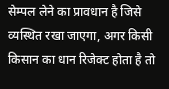सेम्पल लेने का प्रावधान है जिसे व्यस्थित रखा जाएगा, अगर किसी किसान का धान रिजेक्ट होता है तो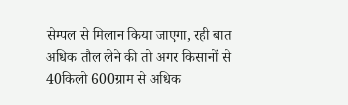सेम्पल से मिलान किया जाएगा, रही बात अधिक तौल लेने की तो अगर किसानों से 40किलो 600ग्राम से अधिक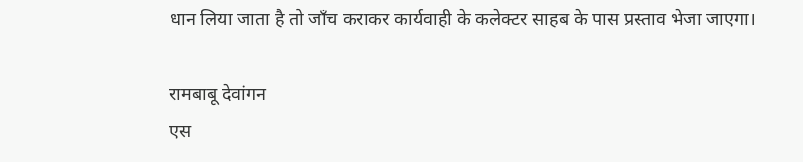धान लिया जाता है तो जाँच कराकर कार्यवाही के कलेक्टर साहब के पास प्रस्ताव भेजा जाएगा।

रामबाबू देवांगन
एस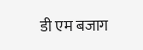डी एम बजाग